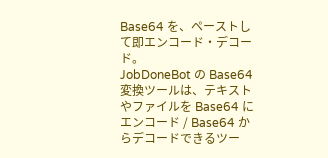Base64 を、ペーストして即エンコード・デコード。
JobDoneBot の Base64 変換ツールは、テキストやファイルを Base64 にエンコード / Base64 からデコードできるツー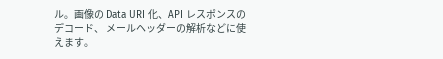ル。画像の Data URI 化、API レスポンスのデコード、 メールヘッダーの解析などに使えます。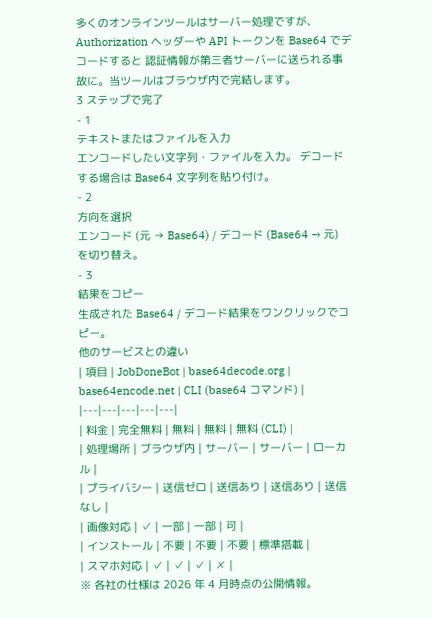多くのオンラインツールはサーバー処理ですが、 Authorization ヘッダーや API トークンを Base64 でデコードすると 認証情報が第三者サーバーに送られる事故に。当ツールはブラウザ内で完結します。
3 ステップで完了
- 1
テキストまたはファイルを入力
エンコードしたい文字列・ファイルを入力。 デコードする場合は Base64 文字列を貼り付け。
- 2
方向を選択
エンコード (元 → Base64) / デコード (Base64 → 元) を切り替え。
- 3
結果をコピー
生成された Base64 / デコード結果をワンクリックでコピー。
他のサービスとの違い
| 項目 | JobDoneBot | base64decode.org | base64encode.net | CLI (base64 コマンド) |
|---|---|---|---|---|
| 料金 | 完全無料 | 無料 | 無料 | 無料 (CLI) |
| 処理場所 | ブラウザ内 | サーバー | サーバー | ローカル |
| プライバシー | 送信ゼロ | 送信あり | 送信あり | 送信なし |
| 画像対応 | ✓ | 一部 | 一部 | 可 |
| インストール | 不要 | 不要 | 不要 | 標準搭載 |
| スマホ対応 | ✓ | ✓ | ✓ | ✗ |
※ 各社の仕様は 2026 年 4 月時点の公開情報。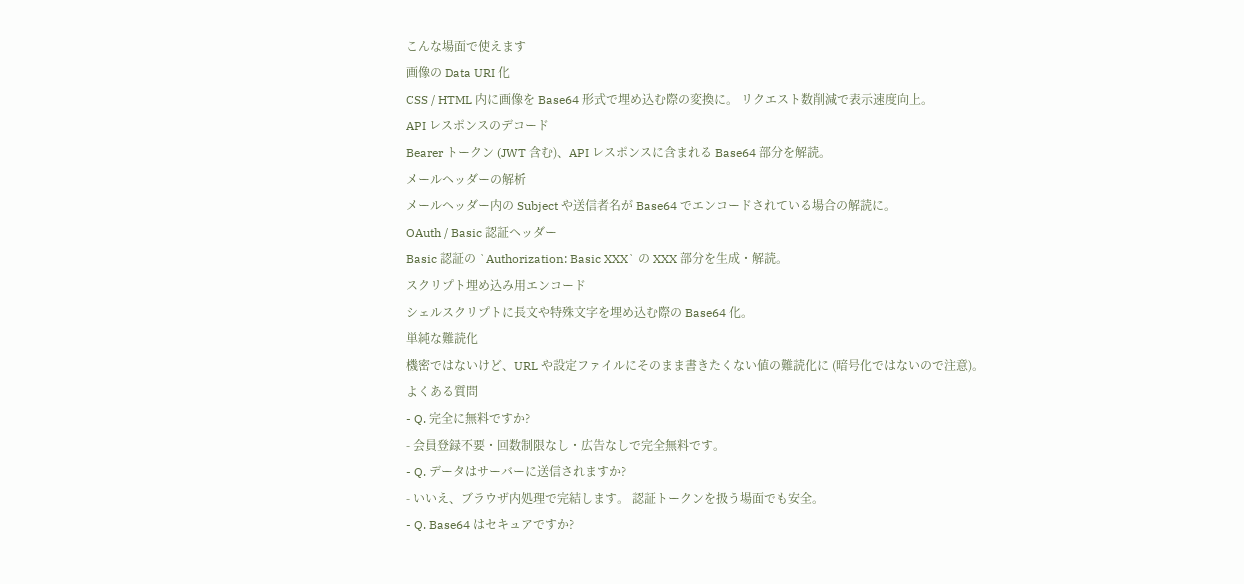こんな場面で使えます
画像の Data URI 化
CSS / HTML 内に画像を Base64 形式で埋め込む際の変換に。 リクエスト数削減で表示速度向上。
API レスポンスのデコード
Bearer トークン (JWT 含む)、API レスポンスに含まれる Base64 部分を解読。
メールヘッダーの解析
メールヘッダー内の Subject や送信者名が Base64 でエンコードされている場合の解読に。
OAuth / Basic 認証ヘッダー
Basic 認証の `Authorization: Basic XXX` の XXX 部分を生成・解読。
スクリプト埋め込み用エンコード
シェルスクリプトに長文や特殊文字を埋め込む際の Base64 化。
単純な難読化
機密ではないけど、URL や設定ファイルにそのまま書きたくない値の難読化に (暗号化ではないので注意)。
よくある質問
- Q. 完全に無料ですか?
- 会員登録不要・回数制限なし・広告なしで完全無料です。
- Q. データはサーバーに送信されますか?
- いいえ、ブラウザ内処理で完結します。 認証トークンを扱う場面でも安全。
- Q. Base64 はセキュアですか?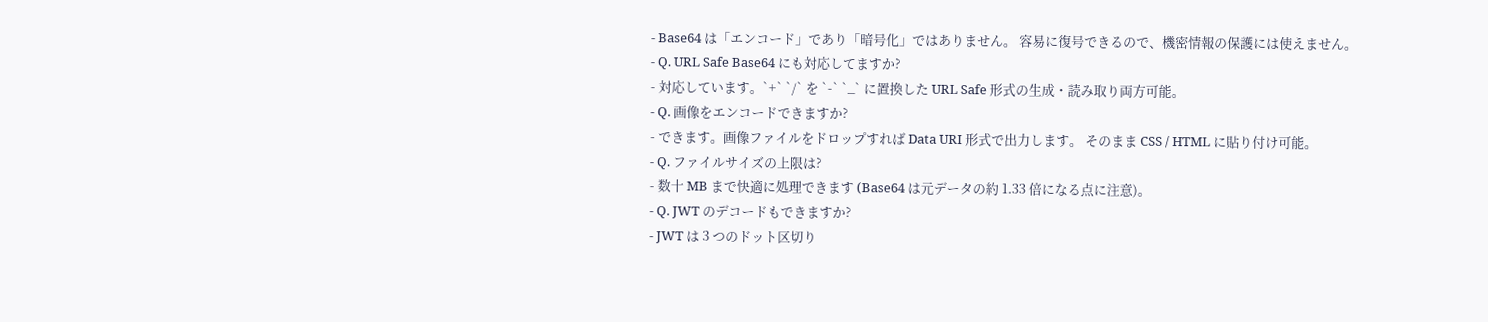- Base64 は「エンコード」であり「暗号化」ではありません。 容易に復号できるので、機密情報の保護には使えません。
- Q. URL Safe Base64 にも対応してますか?
- 対応しています。`+` `/` を `-` `_` に置換した URL Safe 形式の生成・読み取り両方可能。
- Q. 画像をエンコードできますか?
- できます。画像ファイルをドロップすれば Data URI 形式で出力します。 そのまま CSS / HTML に貼り付け可能。
- Q. ファイルサイズの上限は?
- 数十 MB まで快適に処理できます (Base64 は元データの約 1.33 倍になる点に注意)。
- Q. JWT のデコードもできますか?
- JWT は 3 つのドット区切り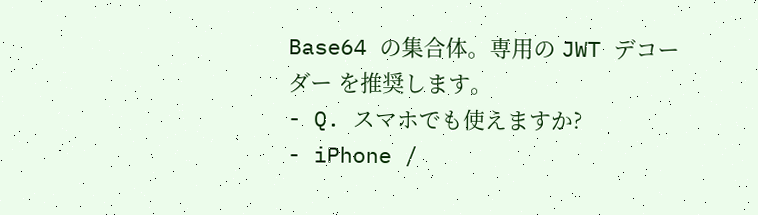Base64 の集合体。専用の JWT デコーダー を推奨します。
- Q. スマホでも使えますか?
- iPhone /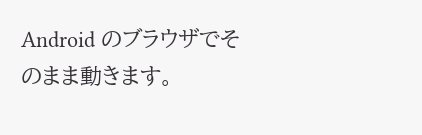Android のブラウザでそのまま動きます。